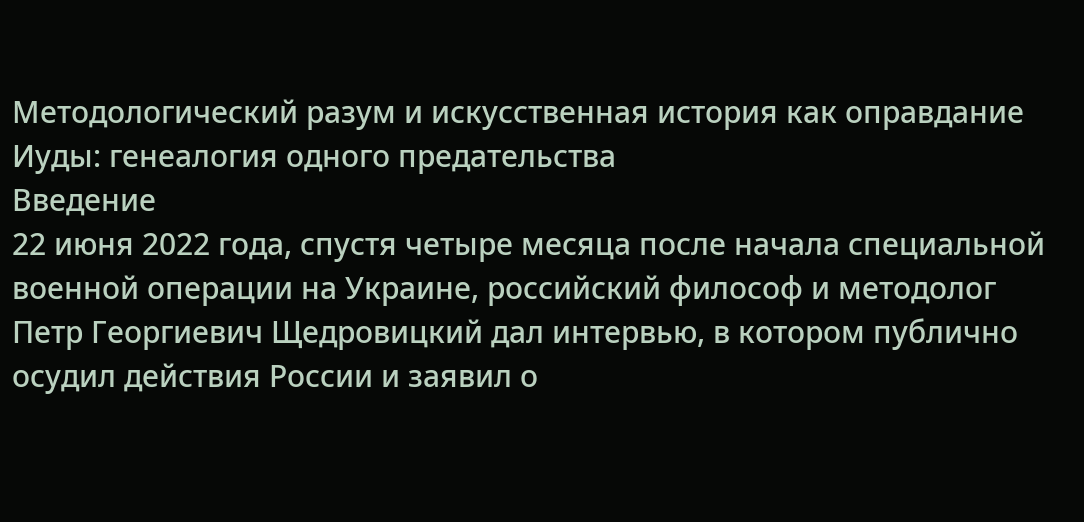Методологический разум и искусственная история как оправдание Иуды: генеалогия одного предательства
Введение
22 июня 2022 года, спустя четыре месяца после начала специальной военной операции на Украине, российский философ и методолог Петр Георгиевич Щедровицкий дал интервью, в котором публично осудил действия России и заявил о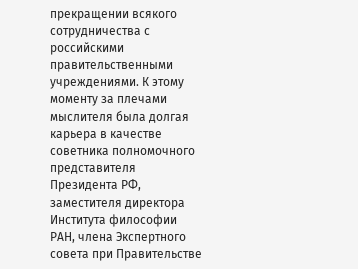прекращении всякого сотрудничества с российскими правительственными учреждениями. К этому моменту за плечами мыслителя была долгая карьера в качестве советника полномочного представителя Президента РФ, заместителя директора Института философии РАН, члена Экспертного совета при Правительстве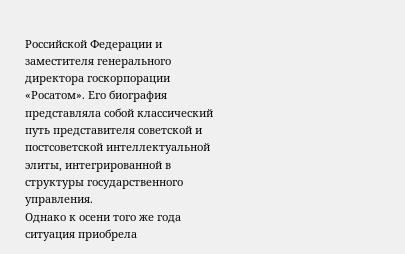Российской Федерации и заместителя генерального директора госкорпорации «Росатом». Его биография представляла собой классический путь представителя советской и постсоветской интеллектуальной элиты, интегрированной в структуры государственного управления.
Однако к осени того же года ситуация приобрела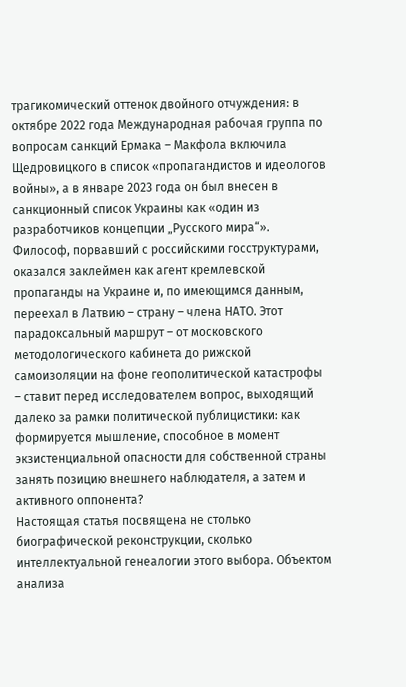трагикомический оттенок двойного отчуждения: в октябре 2022 года Международная рабочая группа по вопросам санкций Ермака – Макфола включила Щедровицкого в список «пропагандистов и идеологов войны», а в январе 2023 года он был внесен в санкционный список Украины как «один из разработчиков концепции „Русского мира“». Философ, порвавший с российскими госструктурами, оказался заклеймен как агент кремлевской пропаганды на Украине и, по имеющимся данным, переехал в Латвию – страну – члена НАТО. Этот парадоксальный маршрут – от московского методологического кабинета до рижской самоизоляции на фоне геополитической катастрофы – ставит перед исследователем вопрос, выходящий далеко за рамки политической публицистики: как формируется мышление, способное в момент экзистенциальной опасности для собственной страны занять позицию внешнего наблюдателя, а затем и активного оппонента?
Настоящая статья посвящена не столько биографической реконструкции, сколько интеллектуальной генеалогии этого выбора. Объектом анализа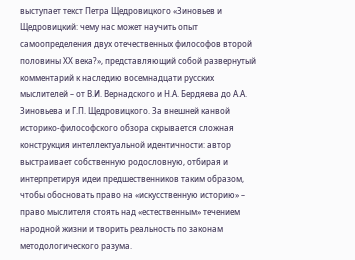выступает текст Петра Щедровицкого «Зиновьев и Щедровицкий: чему нас может научить опыт самоопределения двух отечественных философов второй половины ХХ века?», представляющий собой развернутый комментарий к наследию восемнадцати русских мыслителей – от В.И. Вернадского и Н.А. Бердяева до А.А. Зиновьева и Г.П. Щедровицкого. За внешней канвой историко-философского обзора скрывается сложная конструкция интеллектуальной идентичности: автор выстраивает собственную родословную, отбирая и интерпретируя идеи предшественников таким образом, чтобы обосновать право на «искусственную историю» – право мыслителя стоять над «естественным» течением народной жизни и творить реальность по законам методологического разума.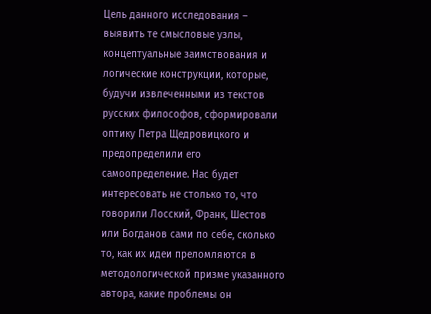Цель данного исследования – выявить те смысловые узлы, концептуальные заимствования и логические конструкции, которые, будучи извлеченными из текстов русских философов, сформировали оптику Петра Щедровицкого и предопределили его самоопределение. Нас будет интересовать не столько то, что говорили Лосский, Франк, Шестов или Богданов сами по себе, сколько то, как их идеи преломляются в методологической призме указанного автора, какие проблемы он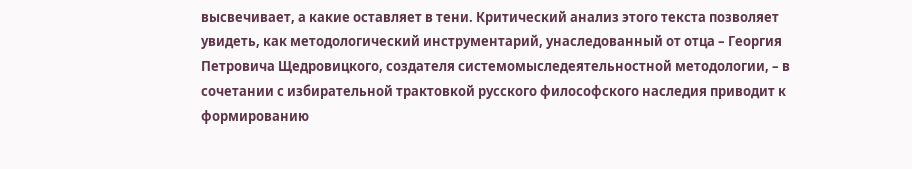высвечивает, а какие оставляет в тени. Критический анализ этого текста позволяет увидеть, как методологический инструментарий, унаследованный от отца – Георгия Петровича Щедровицкого, создателя системомыследеятельностной методологии, – в сочетании с избирательной трактовкой русского философского наследия приводит к формированию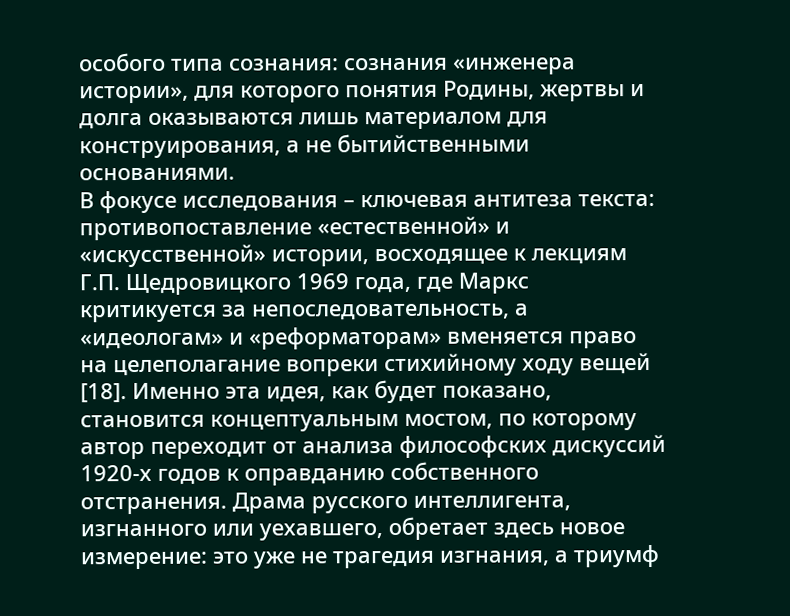особого типа сознания: сознания «инженера истории», для которого понятия Родины, жертвы и долга оказываются лишь материалом для конструирования, а не бытийственными основаниями.
В фокусе исследования – ключевая антитеза текста: противопоставление «естественной» и «искусственной» истории, восходящее к лекциям Г.П. Щедровицкого 1969 года, где Маркс критикуется за непоследовательность, а «идеологам» и «реформаторам» вменяется право на целеполагание вопреки стихийному ходу вещей [18]. Именно эта идея, как будет показано, становится концептуальным мостом, по которому автор переходит от анализа философских дискуссий 1920-х годов к оправданию собственного отстранения. Драма русского интеллигента, изгнанного или уехавшего, обретает здесь новое измерение: это уже не трагедия изгнания, а триумф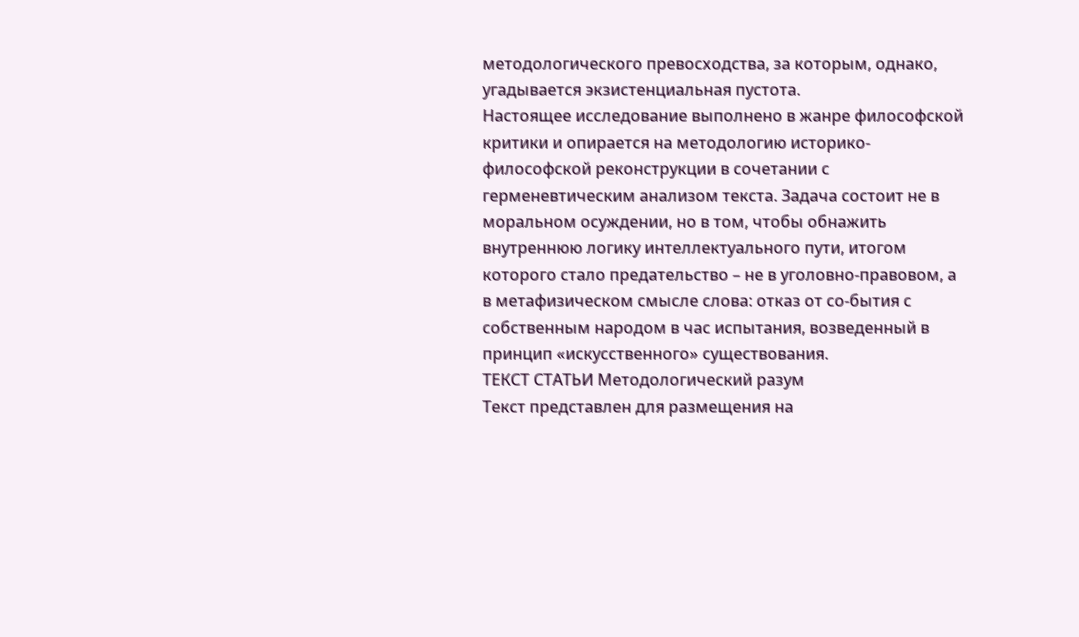методологического превосходства, за которым, однако, угадывается экзистенциальная пустота.
Настоящее исследование выполнено в жанре философской критики и опирается на методологию историко-философской реконструкции в сочетании с герменевтическим анализом текста. Задача состоит не в моральном осуждении, но в том, чтобы обнажить внутреннюю логику интеллектуального пути, итогом которого стало предательство – не в уголовно-правовом, а в метафизическом смысле слова: отказ от со-бытия с собственным народом в час испытания, возведенный в принцип «искусственного» существования.
ТЕКСТ СТАТЬИ Методологический разум
Текст представлен для размещения на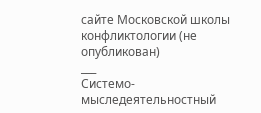сайте Московской школы конфликтологии (не опубликован)
___
Системо-мыследеятельностный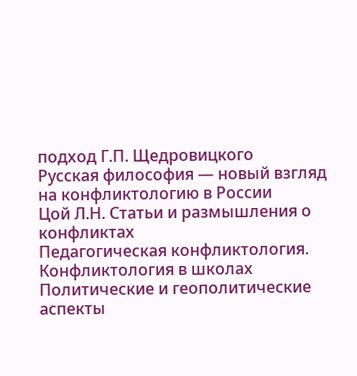подход Г.П. Щедровицкого
Русская философия — новый взгляд на конфликтологию в России
Цой Л.Н. Статьи и размышления о конфликтах
Педагогическая конфликтология. Конфликтология в школах
Политические и геополитические аспекты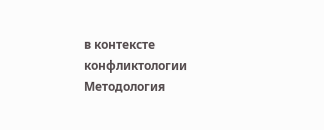в контексте конфликтологии
Методология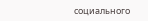социального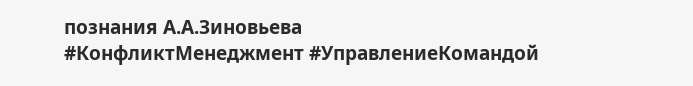познания А.А.Зиновьева
#КонфликтМенеджмент #УправлениеКомандой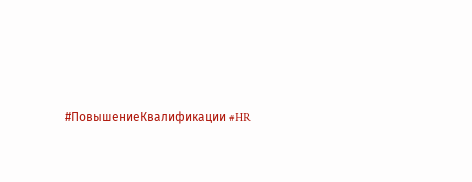#ПовышениеКвалификации #HR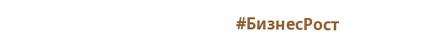#БизнесРост